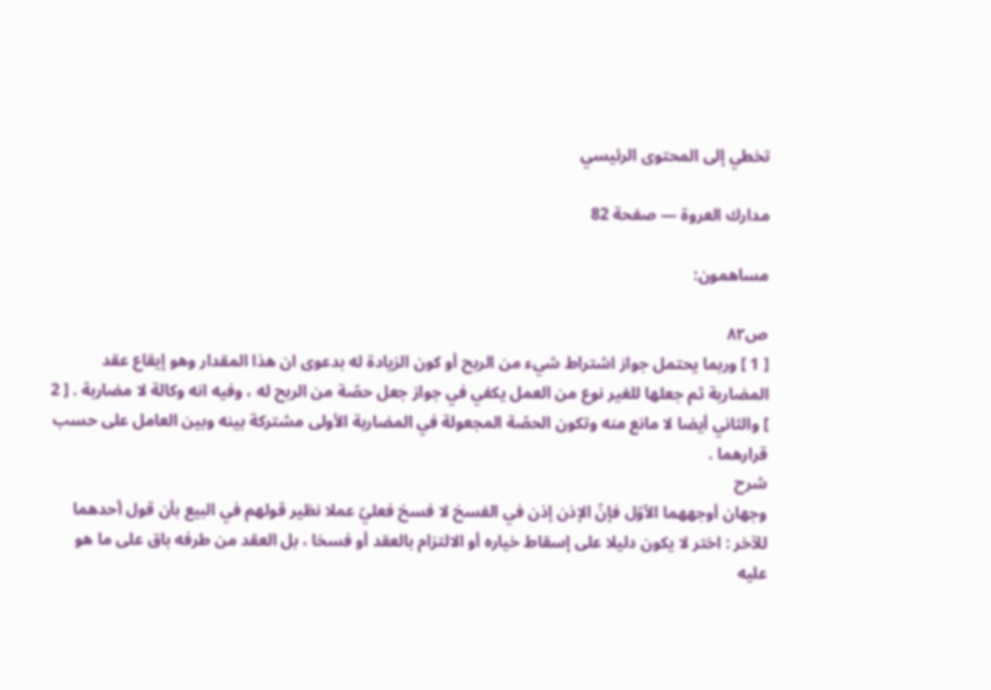تخطي إلى المحتوى الرئيسي

مدارك العروة — صفحة 82

مساهمون:

ص٨٢
[ 1 ] وربما يحتمل جواز اشتراط شيء من الربح أو كون الزيادة له بدعوى ان هذا المقدار وهو إيقاع عقد المضاربة ثم جعلها للغير نوع من العمل يكفي في جواز جعل حصّة من الربح له ، وفيه انه وكالة لا مضاربة . [ 2 ] والثاني أيضا لا مانع منه وتكون الحصّة المجعولة في المضاربة الأولى مشتركة بينه وبين العامل على حسب قرارهما .
شرح
وجهان أوجههما الأوّل فإنّ الإذن إذن في الفسخ لا فسخ فعليّ عملا نظير قولهم في البيع بأن قول أحدهما للآخر : اختر لا يكون دليلا على إسقاط خياره أو الالتزام بالعقد أو فسخا ، بل العقد من طرفه باق على ما هو عليه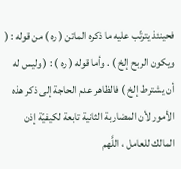فحينئذ يترتّب عليه ما ذكره الماتن ( ره ) من قوله : ( ويكون الربح إلخ ) . وأما قوله ( ره ) : ( وليس له أن يشترط إلخ ) فالظاهر عدم الحاجة إلى ذكر هذه الأمور لأن المضاربة الثانية تابعة لكيفيّة إذن المالك للعامل ، اللَّهم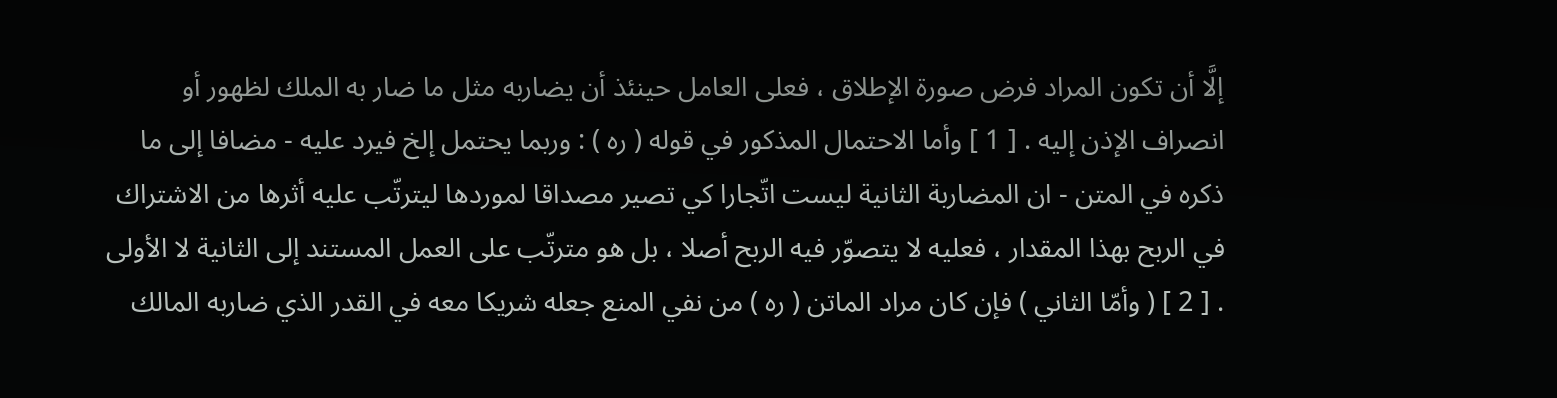إلَّا أن تكون المراد فرض صورة الإطلاق ، فعلى العامل حينئذ أن يضاربه مثل ما ضار به الملك لظهور أو انصراف الإذن إليه . [ 1 ] وأما الاحتمال المذكور في قوله ( ره ) : وربما يحتمل إلخ فيرد عليه - مضافا إلى ما ذكره في المتن - ان المضاربة الثانية ليست اتّجارا كي تصير مصداقا لموردها ليترتّب عليه أثرها من الاشتراك في الربح بهذا المقدار ، فعليه لا يتصوّر فيه الربح أصلا ، بل هو مترتّب على العمل المستند إلى الثانية لا الأولى . [ 2 ] ( وأمّا الثاني ) فإن كان مراد الماتن ( ره ) من نفي المنع جعله شريكا معه في القدر الذي ضاربه المالك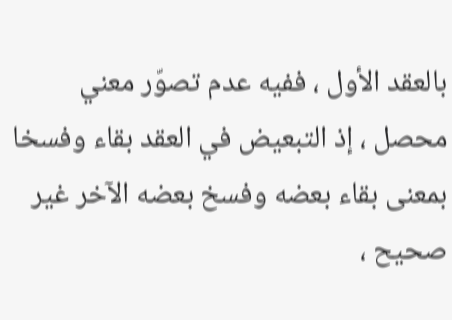بالعقد الأول ، ففيه عدم تصوّر معني محصل ، إذ التبعيض في العقد بقاء وفسخا بمعنى بقاء بعضه وفسخ بعضه الآخر غير صحيح ،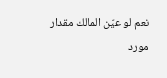نعم لو عيّن المالك مقدار مورد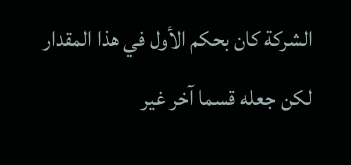الشركة كان بحكم الأول في هذا المقدار لكن جعله قسما آخر غير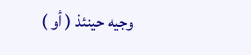وجيه حينئذ ( أو )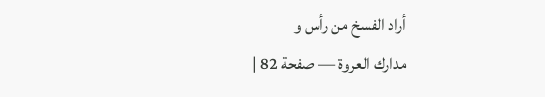أراد الفسخ من رأس و
مدارك العروة — صفحة 82 |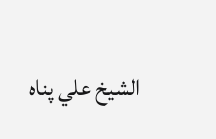الشيخ علي پناه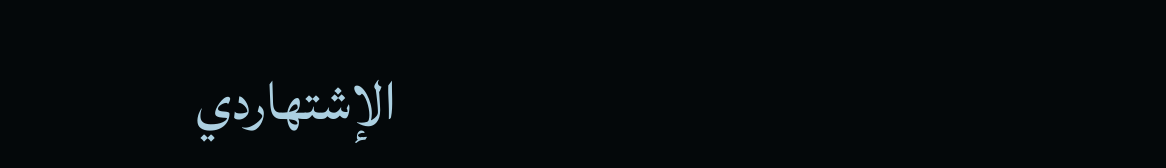الإشتهاردي